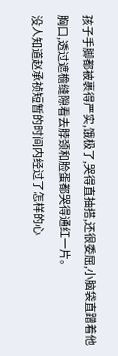孩子手脚都被裹得严实,饿极了,哭得直抽搭,还很委屈,小脑袋直蹭着他胸口,透过遮檐缝隙看去脖颈和脸蛋都哭得通红一片。
没人知道赵承祯短暂的时间内经过了怎样的心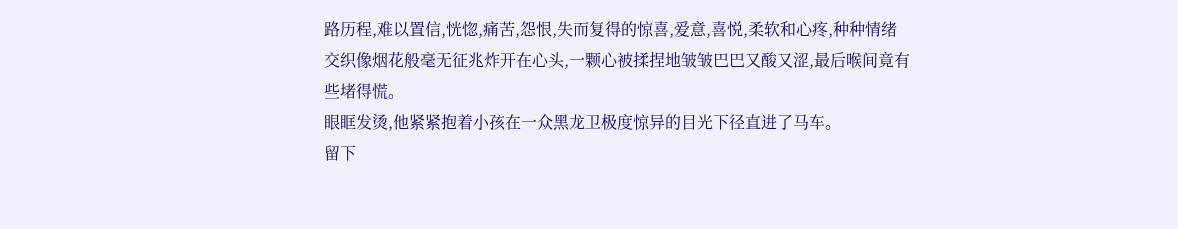路历程,难以置信,恍惚,痛苦,怨恨,失而复得的惊喜,爱意,喜悦,柔软和心疼,种种情绪交织像烟花般毫无征兆炸开在心头,一颗心被揉捏地皱皱巴巴又酸又涩,最后喉间竟有些堵得慌。
眼眶发烫,他紧紧抱着小孩在一众黑龙卫极度惊异的目光下径直进了马车。
留下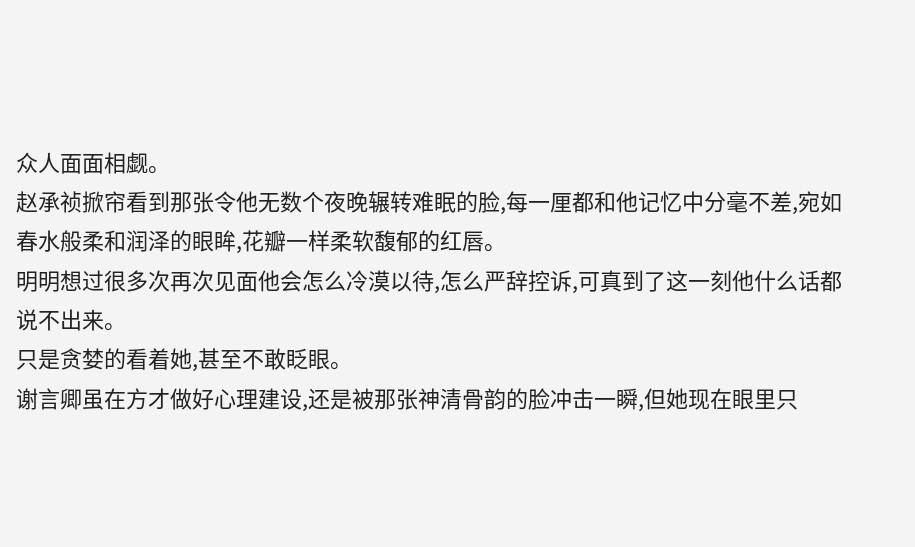众人面面相觑。
赵承祯掀帘看到那张令他无数个夜晚辗转难眠的脸,每一厘都和他记忆中分毫不差,宛如春水般柔和润泽的眼眸,花瓣一样柔软馥郁的红唇。
明明想过很多次再次见面他会怎么冷漠以待,怎么严辞控诉,可真到了这一刻他什么话都说不出来。
只是贪婪的看着她,甚至不敢眨眼。
谢言卿虽在方才做好心理建设,还是被那张神清骨韵的脸冲击一瞬,但她现在眼里只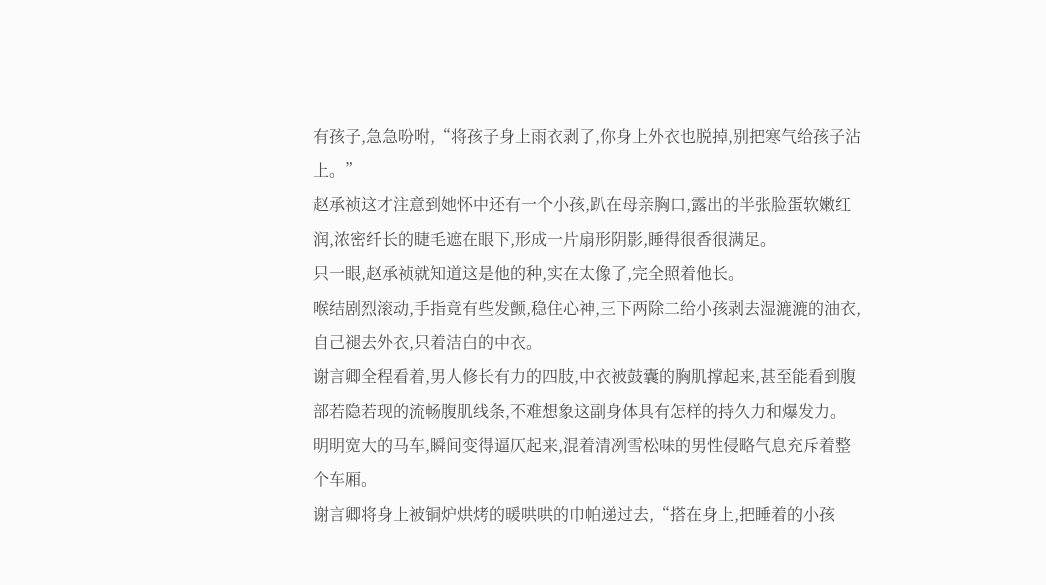有孩子,急急吩咐,“将孩子身上雨衣剥了,你身上外衣也脱掉,别把寒气给孩子沾上。”
赵承祯这才注意到她怀中还有一个小孩,趴在母亲胸口,露出的半张脸蛋软嫩红润,浓密纤长的睫毛遮在眼下,形成一片扇形阴影,睡得很香很满足。
只一眼,赵承祯就知道这是他的种,实在太像了,完全照着他长。
喉结剧烈滚动,手指竟有些发颤,稳住心神,三下两除二给小孩剥去湿漉漉的油衣,自己褪去外衣,只着洁白的中衣。
谢言卿全程看着,男人修长有力的四肢,中衣被鼓囊的胸肌撑起来,甚至能看到腹部若隐若现的流畅腹肌线条,不难想象这副身体具有怎样的持久力和爆发力。
明明宽大的马车,瞬间变得逼仄起来,混着清冽雪松味的男性侵略气息充斥着整个车厢。
谢言卿将身上被铜炉烘烤的暖哄哄的巾帕递过去,“搭在身上,把睡着的小孩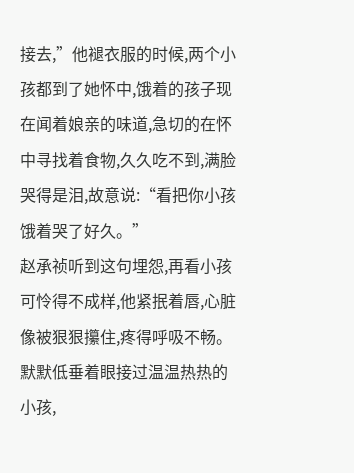接去,”他褪衣服的时候,两个小孩都到了她怀中,饿着的孩子现在闻着娘亲的味道,急切的在怀中寻找着食物,久久吃不到,满脸哭得是泪,故意说:“看把你小孩饿着哭了好久。”
赵承祯听到这句埋怨,再看小孩可怜得不成样,他紧抿着唇,心脏像被狠狠攥住,疼得呼吸不畅。
默默低垂着眼接过温温热热的小孩,